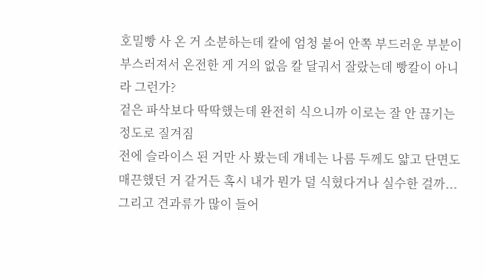호밀빵 사 온 거 소분하는데 칼에 엄청 붙어 안쪽 부드러운 부분이 부스러져서 온전한 게 거의 없음 칼 달궈서 잘랐는데 빵칼이 아니라 그런가?
겉은 파삭보다 딱딱했는데 완전히 식으니까 이로는 잘 안 끊기는 정도로 질겨짐
전에 슬라이스 된 거만 사 봤는데 걔네는 나름 두께도 얇고 단면도 매끈했던 거 같거든 혹시 내가 뭔가 덜 식혔다거나 실수한 걸까...
그리고 견과류가 많이 들어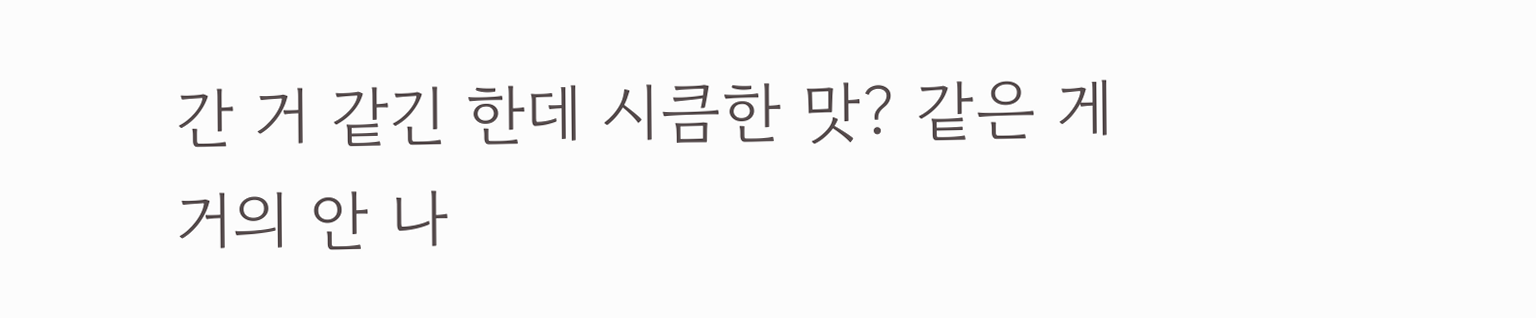간 거 같긴 한데 시큼한 맛? 같은 게 거의 안 나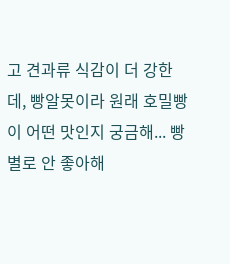고 견과류 식감이 더 강한데, 빵알못이라 원래 호밀빵이 어떤 맛인지 궁금해... 빵 별로 안 좋아해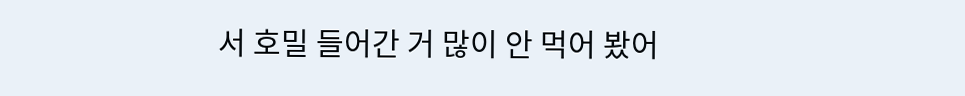서 호밀 들어간 거 많이 안 먹어 봤어